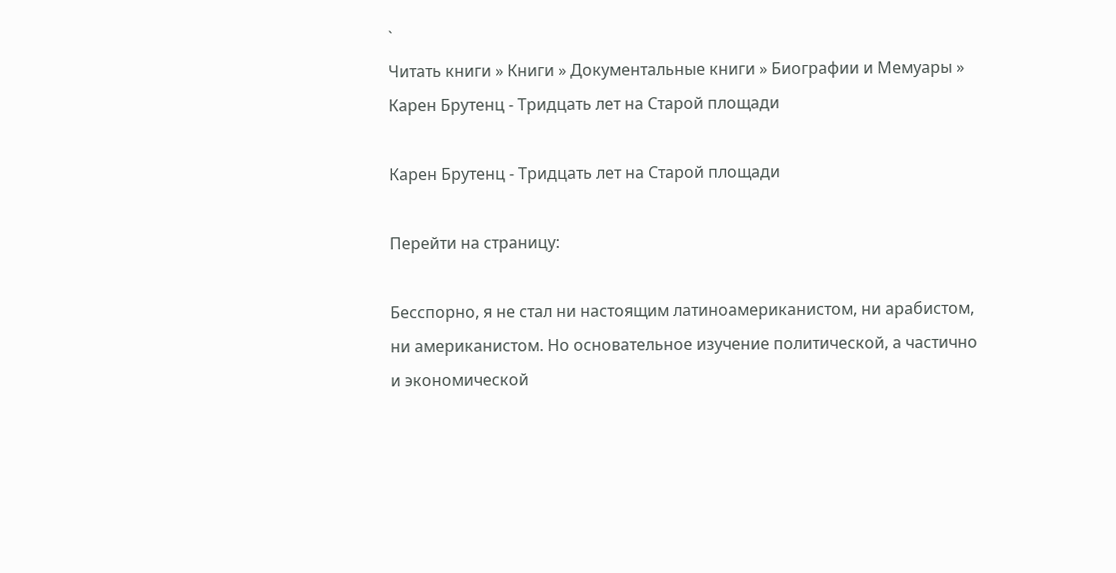`
Читать книги » Книги » Документальные книги » Биографии и Мемуары » Карен Брутенц - Тридцать лет на Cтарой площади

Карен Брутенц - Тридцать лет на Cтарой площади

Перейти на страницу:

Бесспорно, я не стал ни настоящим латиноамериканистом, ни арабистом, ни американистом. Но основательное изучение политической, а частично и экономической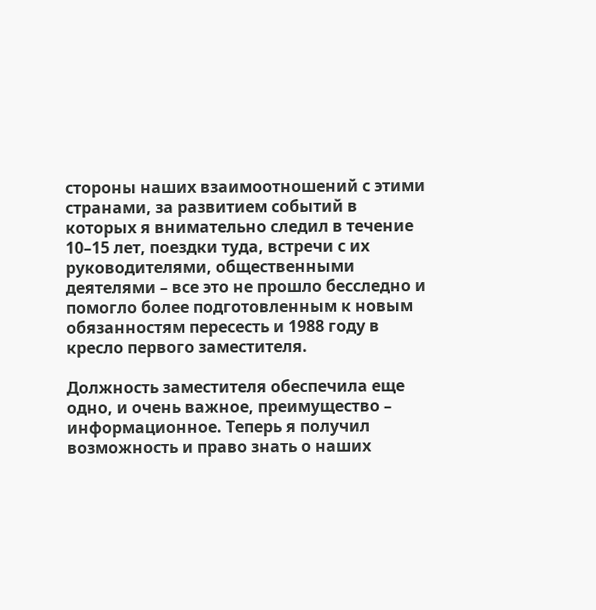стороны наших взаимоотношений с этими странами, за развитием событий в которых я внимательно следил в течение 10–15 лет, поездки туда, встречи с их руководителями, общественными деятелями – все это не прошло бесследно и помогло более подготовленным к новым обязанностям пересесть и 1988 году в кресло первого заместителя.

Должность заместителя обеспечила еще одно, и очень важное, преимущество – информационное. Теперь я получил возможность и право знать о наших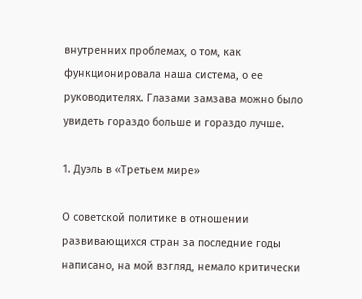внутренних проблемах, о том, как функционировала наша система, о ее руководителях. Глазами замзава можно было увидеть гораздо больше и гораздо лучше.

1. Дуэль в «Третьем мире»

О советской политике в отношении развивающихся стран за последние годы написано, на мой взгляд, немало критически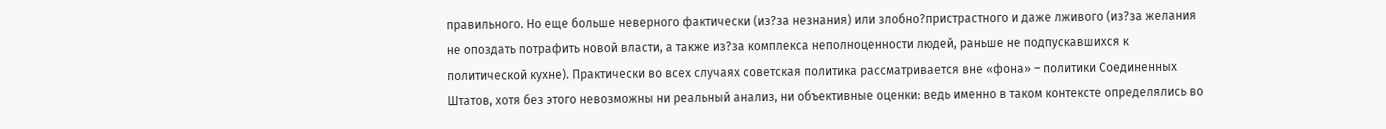правильного. Но еще больше неверного фактически (из?за незнания) или злобно?пристрастного и даже лживого (из?за желания не опоздать потрафить новой власти, а также из?за комплекса неполноценности людей, раньше не подпускавшихся к политической кухне). Практически во всех случаях советская политика рассматривается вне «фона» – политики Соединенных Штатов, хотя без этого невозможны ни реальный анализ, ни объективные оценки: ведь именно в таком контексте определялись во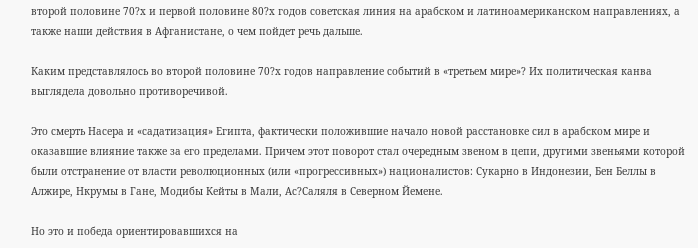второй половине 70?х и первой половине 80?х годов советская линия на арабском и латиноамериканском направлениях, а также наши действия в Афганистане, о чем пойдет речь дальше.

Каким представлялось во второй половине 70?х годов направление событий в «третьем мире»? Их политическая канва выглядела довольно противоречивой.

Это смерть Насера и «садатизация» Египта, фактически положившие начало новой расстановке сил в арабском мире и оказавшие влияние также за его пределами. Причем этот поворот стал очередным звеном в цепи, другими звеньями которой были отстранение от власти революционных (или «прогрессивных») националистов: Сукарно в Индонезии, Бен Беллы в Алжире, Нкрумы в Гане, Модибы Кейты в Мали, Ас?Саляля в Северном Йемене.

Но это и победа ориентировавшихся на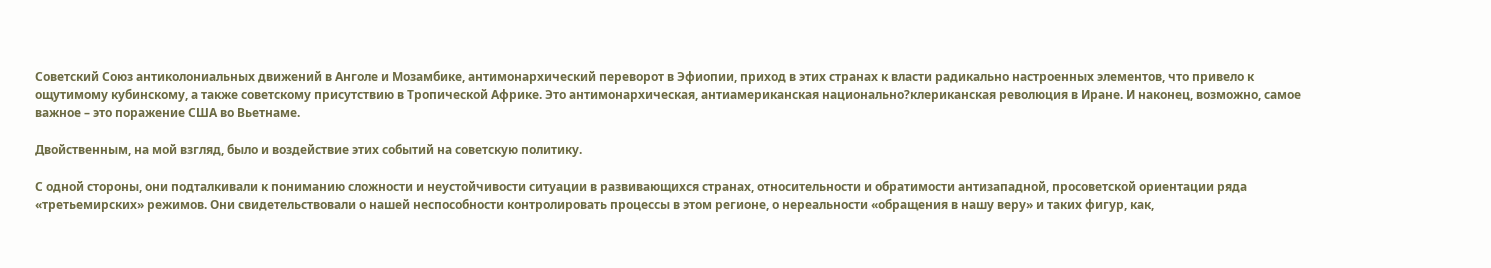Советский Союз антиколониальных движений в Анголе и Мозамбике, антимонархический переворот в Эфиопии, приход в этих странах к власти радикально настроенных элементов, что привело к ощутимому кубинскому, а также советскому присутствию в Тропической Африке. Это антимонархическая, антиамериканская национально?клериканская революция в Иране. И наконец, возможно, самое важное – это поражение США во Вьетнаме.

Двойственным, на мой взгляд, было и воздействие этих событий на советскую политику.

С одной стороны, они подталкивали к пониманию сложности и неустойчивости ситуации в развивающихся странах, относительности и обратимости антизападной, просоветской ориентации ряда «третьемирских» режимов. Они свидетельствовали о нашей неспособности контролировать процессы в этом регионе, о нереальности «обращения в нашу веру» и таких фигур, как,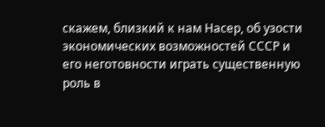скажем, близкий к нам Насер, об узости экономических возможностей СССР и его неготовности играть существенную роль в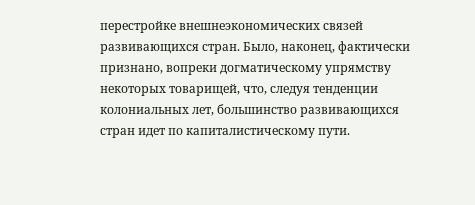перестройке внешнеэкономических связей развивающихся стран. Было, наконец, фактически признано, вопреки догматическому упрямству некоторых товарищей, что, следуя тенденции колониальных лет, большинство развивающихся стран идет по капиталистическому пути.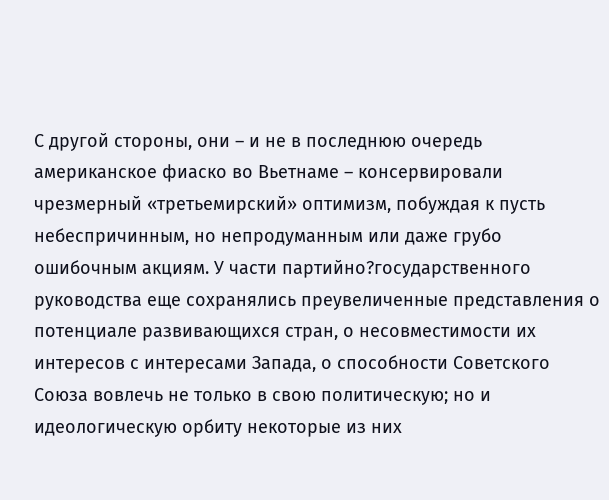С другой стороны, они – и не в последнюю очередь американское фиаско во Вьетнаме – консервировали чрезмерный «третьемирский» оптимизм, побуждая к пусть небеспричинным, но непродуманным или даже грубо ошибочным акциям. У части партийно?государственного руководства еще сохранялись преувеличенные представления о потенциале развивающихся стран, о несовместимости их интересов с интересами Запада, о способности Советского Союза вовлечь не только в свою политическую; но и идеологическую орбиту некоторые из них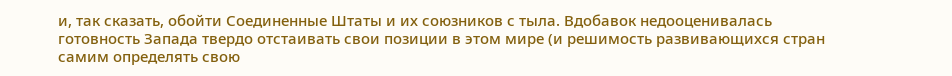и, так сказать, обойти Соединенные Штаты и их союзников с тыла. Вдобавок недооценивалась готовность Запада твердо отстаивать свои позиции в этом мире (и решимость развивающихся стран самим определять свою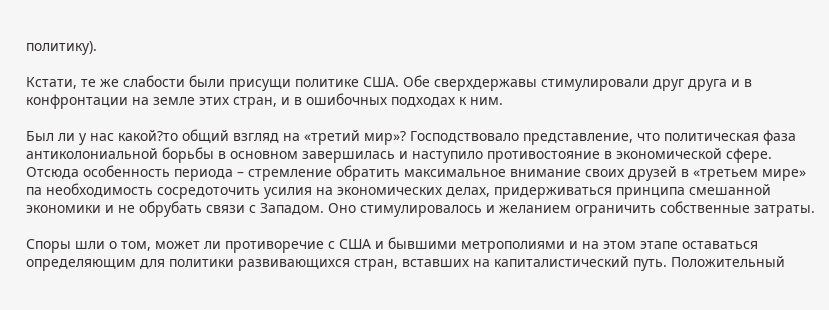политику).

Кстати, те же слабости были присущи политике США. Обе сверхдержавы стимулировали друг друга и в конфронтации на земле этих стран, и в ошибочных подходах к ним.

Был ли у нас какой?то общий взгляд на «третий мир»? Господствовало представление, что политическая фаза антиколониальной борьбы в основном завершилась и наступило противостояние в экономической сфере. Отсюда особенность периода – стремление обратить максимальное внимание своих друзей в «третьем мире» па необходимость сосредоточить усилия на экономических делах, придерживаться принципа смешанной экономики и не обрубать связи с Западом. Оно стимулировалось и желанием ограничить собственные затраты.

Споры шли о том, может ли противоречие с США и бывшими метрополиями и на этом этапе оставаться определяющим для политики развивающихся стран, вставших на капиталистический путь. Положительный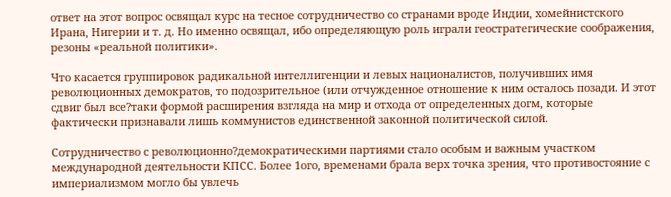ответ на этот вопрос освящал курс на тесное сотрудничество со странами вроде Индии, хомейнистского Ирана, Нигерии и т. д. Но именно освящал, ибо определяющую роль играли геостратегические соображения, резоны «реальной политики».

Что касается группировок радикальной интеллигенции и левых националистов, получивших имя революционных демократов, то подозрительное (или отчужденное отношение к ним осталось позади. И этот сдвиг был все?таки формой расширения взгляда на мир и отхода от определенных догм, которые фактически признавали лишь коммунистов единственной законной политической силой.

Сотрудничество с революционно?демократическими партиями стало особым и важным участком международной деятельности КПСС. Более 1ого, временами брала верх точка зрения, что противостояние с империализмом могло бы увлечь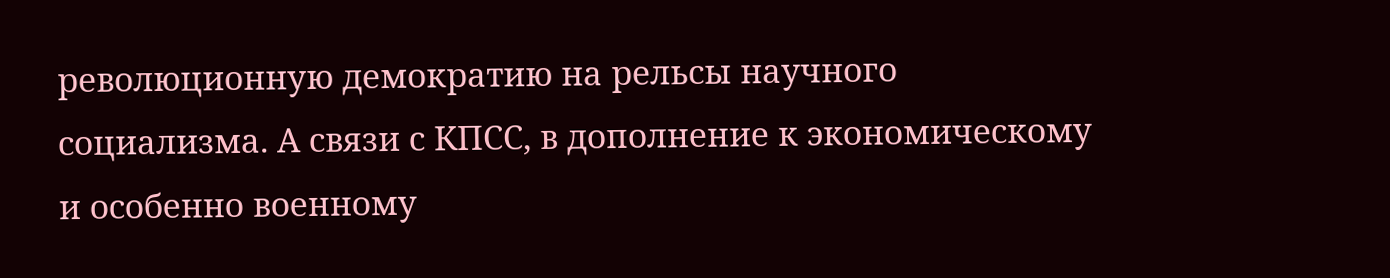революционную демократию на рельсы научного социализма. А связи с КПСС, в дополнение к экономическому и особенно военному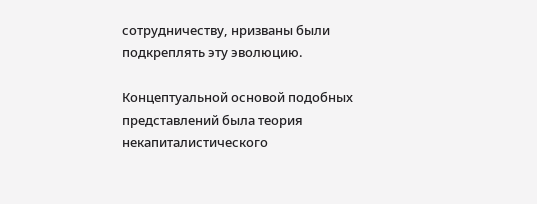сотрудничеству, нризваны были подкреплять эту эволюцию.

Концептуальной основой подобных представлений была теория некапиталистического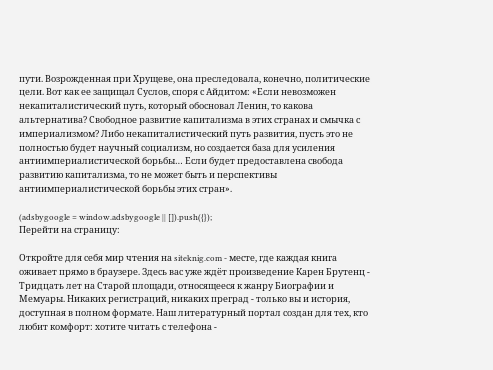пути. Возрожденная при Хрущеве, она преследовала, конечно, политические цели. Вот как ее защищал Суслов, споря с Айдитом: «Если невозможен некапиталистический путь, который обосновал Ленин, то какова альтернатива? Свободное развитие капитализма в этих странах и смычка с империализмом? Либо некапиталистический путь развития, пусть это не полностью будет научный социализм, но создается база для усиления антиимпериалистической борьбы… Если будет предоставлена свобода развитию капитализма, то не может быть и перспективы антиимпериалистической борьбы этих стран».

(adsbygoogle = window.adsbygoogle || []).push({});
Перейти на страницу:

Откройте для себя мир чтения на siteknig.com - месте, где каждая книга оживает прямо в браузере. Здесь вас уже ждёт произведение Карен Брутенц - Тридцать лет на Cтарой площади, относящееся к жанру Биографии и Мемуары. Никаких регистраций, никаких преград - только вы и история, доступная в полном формате. Наш литературный портал создан для тех, кто любит комфорт: хотите читать с телефона -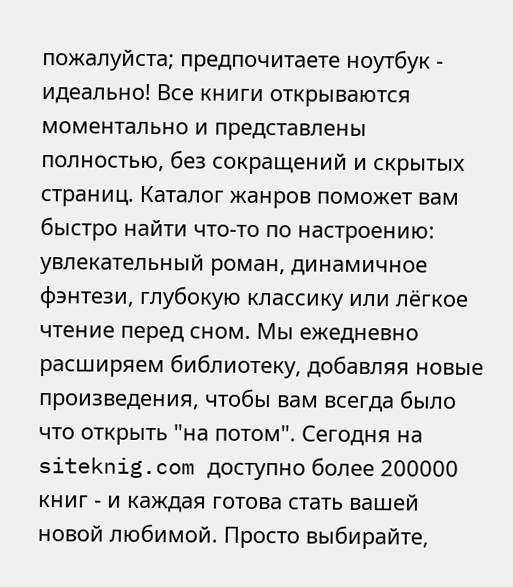пожалуйста; предпочитаете ноутбук - идеально! Все книги открываются моментально и представлены полностью, без сокращений и скрытых страниц. Каталог жанров поможет вам быстро найти что-то по настроению: увлекательный роман, динамичное фэнтези, глубокую классику или лёгкое чтение перед сном. Мы ежедневно расширяем библиотеку, добавляя новые произведения, чтобы вам всегда было что открыть "на потом". Сегодня на siteknig.com доступно более 200000 книг - и каждая готова стать вашей новой любимой. Просто выбирайте,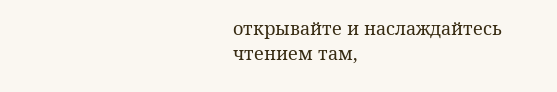открывайте и наслаждайтесь чтением там,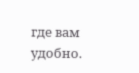где вам удобно.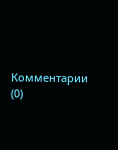Комментарии (0)